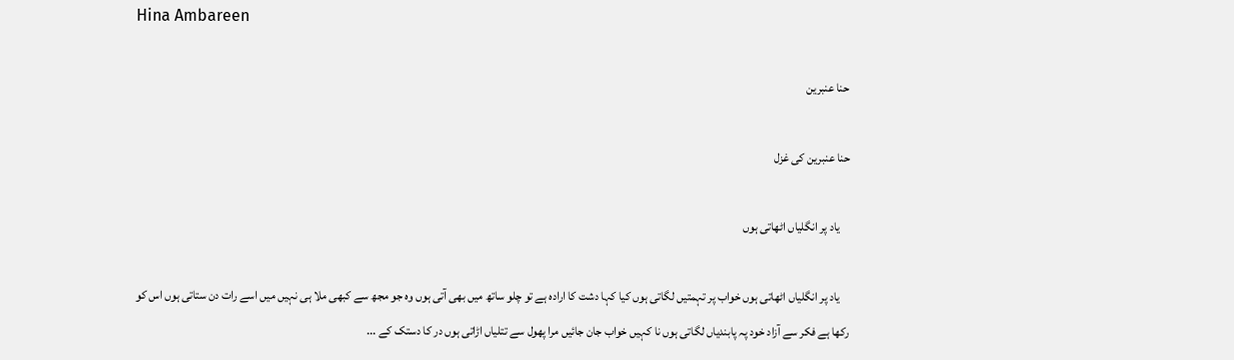Hina Ambareen

حنا عنبرین

حنا عنبرین کی غزل

    یاد پر انگلیاں اٹھاتی ہوں

    یاد پر انگلیاں اٹھاتی ہوں خواب پر تہمتیں لگاتی ہوں کیا کہا دشت کا ارادہ ہے تو چلو ساتھ میں بھی آتی ہوں وہ جو مجھ سے کبھی ملا ہی نہیں میں اسے رات دن ستاتی ہوں اس کو رکھا ہے فکر سے آزاد خود پہ پابندیاں لگاتی ہوں نا کہیں خواب جان جائیں مرا پھول سے تتلیاں اڑاتی ہوں در کا دستک کے ...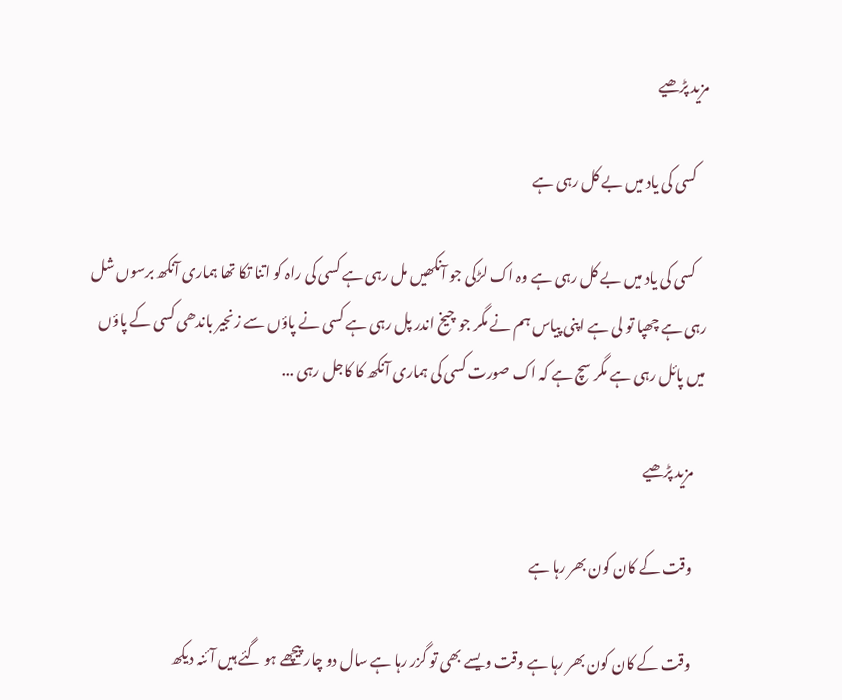مزید پڑھیے

    کسی کی یاد میں بے کل رہی ہے

    کسی کی یاد میں بے کل رہی ہے وہ اک لڑکی جو آنکھیں مل رہی ہے کسی کی راہ کو اتنا تکا تھا ہماری آنکھ برسوں شل رہی ہے چھپا تو لی ہے اپنی پیاس ہم نے مگر جو چیخ اندر پل رہی ہے کسی نے پاؤں سے زنجیر باندھی کسی کے پاؤں میں پائل رہی ہے مگر سچ ہے کہ اک صورت کسی کی ہماری آنکھ کا کاجل رہی ...

    مزید پڑھیے

    وقت کے کان کون بھر رہا ہے

    وقت کے کان کون بھر رہا ہے وقت ویسے بھی تو گزر رہا ہے سال دو چار پیچھے ہو گئے ہیں آئنہ دیکھ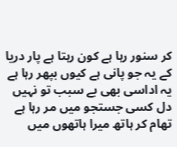کر سنور رہا ہے کون رہتا ہے پار دریا کے یہ جو پانی ہے کیوں بپھر رہا ہے یہ اداسی بھی بے سبب تو نہیں دل کسی جستجو میں مر رہا ہے تھام کر ہاتھ میرا ہاتھوں میں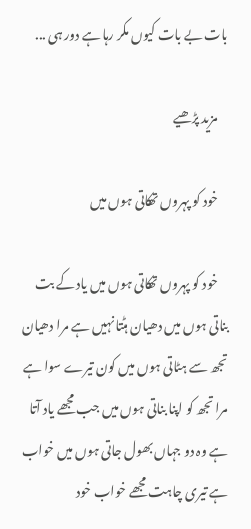بات بے بات کیوں مکر رہا ہے دور ہی ...

    مزید پڑھیے

    خود کو پہروں تھکاتی ہوں میں

    خود کو پہروں تھکاتی ہوں میں یاد کے بت بناتی ہوں میں دھیان ہٹتا نہیں ہے مرا دھیان تجھ سے ہٹاتی ہوں میں کون تیرے سوا ہے مرا تجھ کو اپنا بناتی ہوں میں جب مجھے یاد آتا ہے وہ دو جہاں بھول جاتی ہوں میں خواب ہے تیری چاہت مجھے خواب خود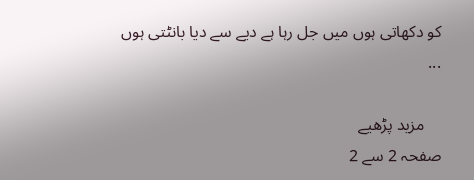کو دکھاتی ہوں میں جل رہا ہے دیے سے دیا بانٹتی ہوں ...

    مزید پڑھیے
صفحہ 2 سے 2